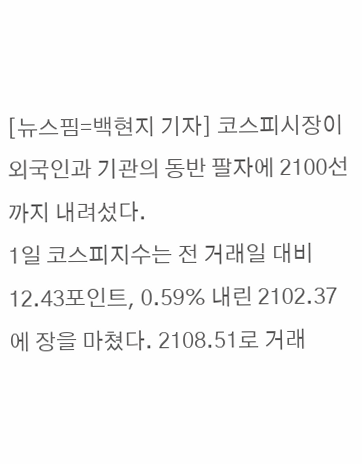[뉴스핌=백현지 기자] 코스피시장이 외국인과 기관의 동반 팔자에 2100선까지 내려섰다.
1일 코스피지수는 전 거래일 대비 12.43포인트, 0.59% 내린 2102.37에 장을 마쳤다. 2108.51로 거래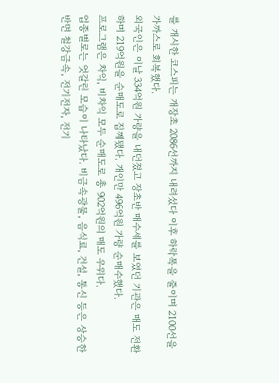를 개시한 코스피는 개장초 2086선까지 내려섰다 이후 하락폭을 줄이며 2100선을 가까스로 회복했다.
외국인은 이날 334억원 가량을 내던졌고 장초반 매수세를 보였던 기관은 매도 전환하며 219억원을 순매도로 집꼐됐다. 개인만 496억원 가량 순매수했다.
프로그램은 차익, 비차익 모두 순매도로 총 902억원의 매도 우위다.
업종별로는 엇갈린 모습이 나타났다. 비금속광물, 음식료, 건설, 통신 등은 상승한 반면 철강금속, 전기전자, 전기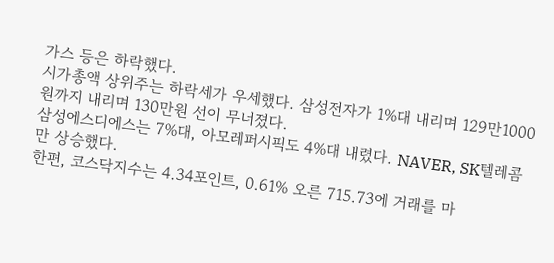가스 등은 하락했다.
시가총액 상위주는 하락세가 우세했다. 삼성전자가 1%대 내리며 129만1000원까지 내리며 130만원 선이 무너졌다.
삼성에스디에스는 7%대, 아모레퍼시픽도 4%대 내렸다. NAVER, SK텔레콤만 상승했다.
한편, 코스닥지수는 4.34포인트, 0.61% 오른 715.73에 거래를 마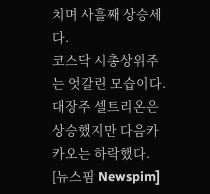치며 사흘째 상승세다.
코스닥 시총상위주는 엇갈린 모습이다. 대장주 셀트리온은 상승했지만 다음카카오는 하락했다.
[뉴스핌 Newspim]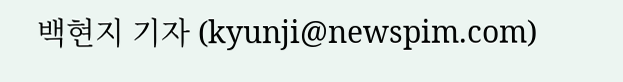백현지 기자 (kyunji@newspim.com)